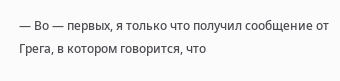— Во — первых, я только что получил сообщение от Грега, в котором говорится, что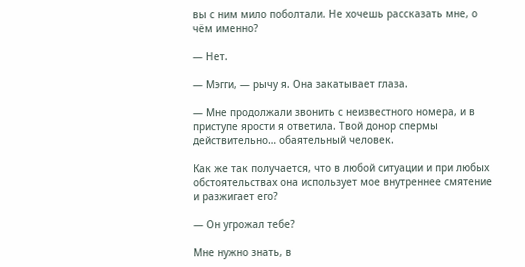вы с ним мило поболтали. Не хочешь рассказать мне, о чём именно?

— Нет.

— Мэгги, — рычу я. Она закатывает глаза.

— Мне продолжали звонить с неизвестного номера, и в приступе ярости я ответила. Твой донор спермы действительно… обаятельный человек.

Как же так получается, что в любой ситуации и при любых обстоятельствах она использует мое внутреннее смятение и разжигает его?

— Он угрожал тебе?

Мне нужно знать, в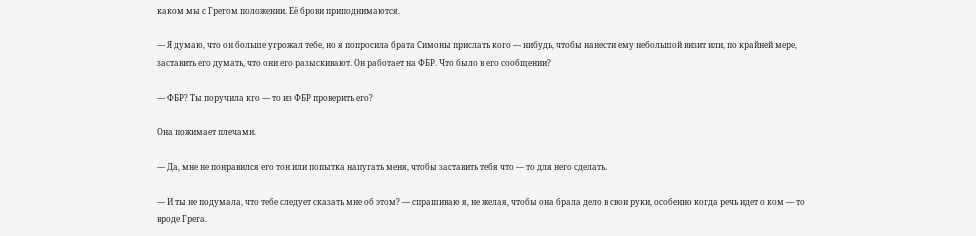каком мы с Грегом положении. Её брови приподнимаются.

— Я думаю, что он больше угрожал тебе, но я попросила брата Симоны прислать кого — нибудь, чтобы нанести ему небольшой визит или, по крайней мере, заставить его думать, что они его разыскивают. Он работает на ФБР. Что было в его сообщении?

— ФБР? Ты поручила кго — то из ФБР проверить его?

Она пожимает плечами.

— Да, мне не понравился его тон или попытка напугать меня, чтобы заставить тебя что — то для него сделать.

— И ты не подумала, что тебе следует сказать мне об этом? — спрашиваю я, не желая, чтобы она брала дело в свои руки, особенно когда речь идет о ком — то вроде Грега.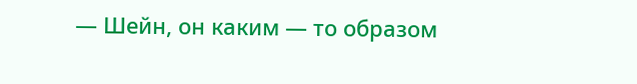— Шейн, он каким — то образом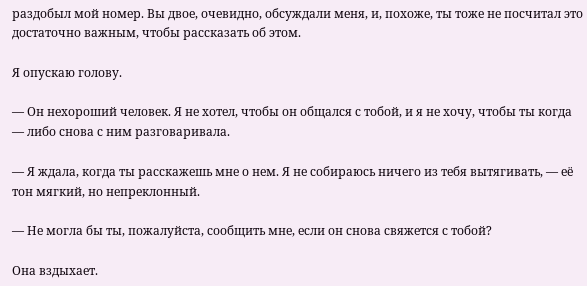раздобыл мой номер. Вы двое, очевидно, обсуждали меня, и, похоже, ты тоже не посчитал это достаточно важным, чтобы рассказать об этом.

Я опускаю голову.

— Он нехороший человек. Я не хотел, чтобы он общался с тобой, и я не хочу, чтобы ты когда — либо снова с ним разговаривала.

— Я ждала, когда ты расскажешь мне о нем. Я не собираюсь ничего из тебя вытягивать, — её тон мягкий, но непреклонный.

— Не могла бы ты, пожалуйста, сообщить мне, если он снова свяжется с тобой?

Она вздыхает.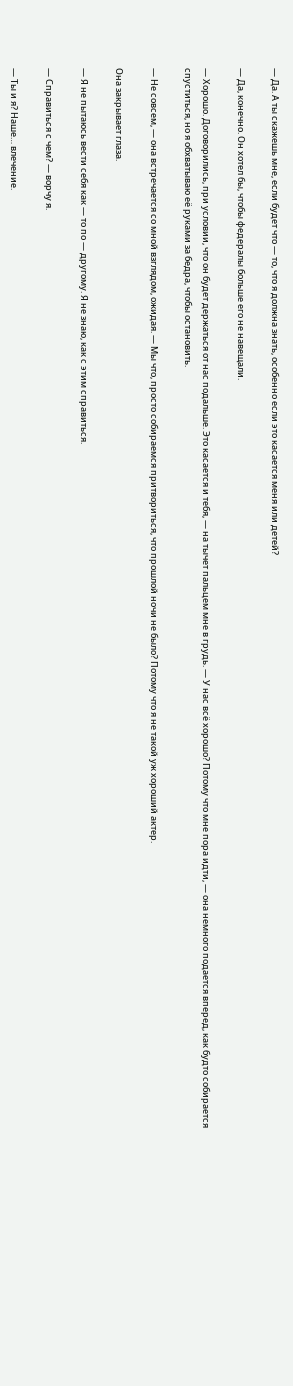— Да. А ты скажешь мне, если будет что — то, что я должна знать, особенно если это касается меня или детей?

— Да, конечно. Он хотел бы, чтобы федералы больше его не навещали.

— Хорошо. Договорились, при условии, что он будет держаться от нас подальше. Это касается и тебя, — на тычет пальцем мне в грудь. — У нас всё хорошо? Потому что мне пора идти, — она немного подается вперед, как будто собирается спуститься, но я обхватываю её руками за бедра, чтобы остановить.

— Не совсем, — она встречается со мной взглядом, ожидая. — Мы что, просто собираемся притвориться, что прошлой ночи не было? Потому что я не такой уж хороший актер.

Она закрывает глаза.

— Я не пытаюсь вести себя как — то по — другому. Я не знаю, как с этим справиться.

— Справиться с чем? — ворчу я.

— Ты и я? Наше… влечение.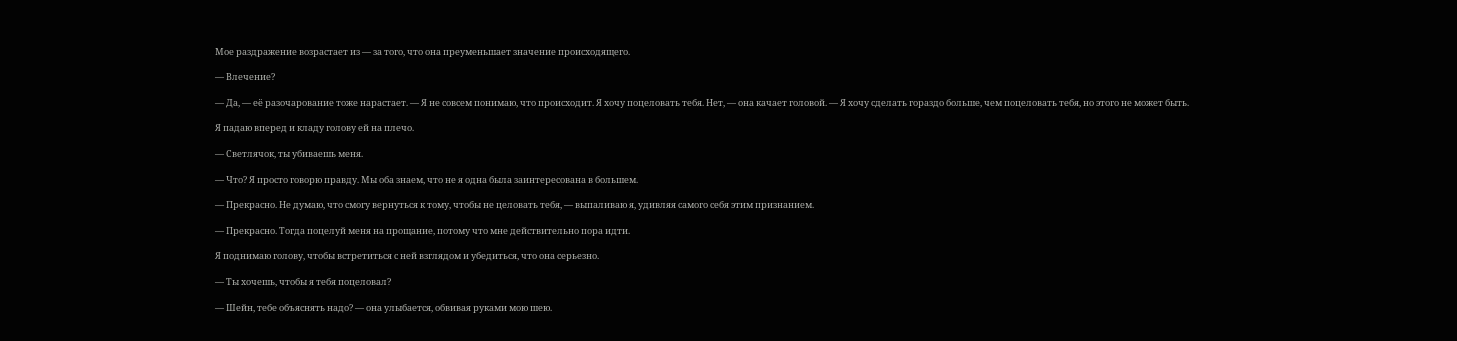Мое раздражение возрастает из — за того, что она преуменьшает значение происходящего.

— Влечение?

— Да, — её разочарование тоже нарастает. — Я не совсем понимаю, что происходит. Я хочу поцеловать тебя. Нет, — она качает головой. — Я хочу сделать гораздо больше, чем поцеловать тебя, но этого не может быть.

Я падаю вперед и кладу голову ей на плечо.

— Светлячок, ты убиваешь меня.

— Что? Я просто говорю правду. Мы оба знаем, что не я одна была заинтересована в большем.

— Прекрасно. Не думаю, что смогу вернуться к тому, чтобы не целовать тебя, — выпаливаю я, удивляя самого себя этим признанием.

— Прекрасно. Тогда поцелуй меня на прощание, потому что мне действительно пора идти.

Я поднимаю голову, чтобы встретиться с ней взглядом и убедиться, что она серьезно.

— Ты хочешь, чтобы я тебя поцеловал?

— Шейн, тебе объяснять надо? — она улыбается, обвивая руками мою шею.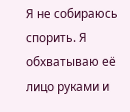Я не собираюсь спорить. Я обхватываю её лицо руками и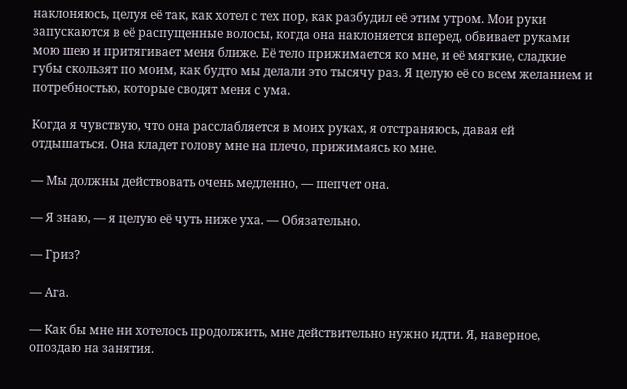наклоняюсь, целуя её так, как хотел с тех пор, как разбудил её этим утром. Мои руки запускаются в её распущенные волосы, когда она наклоняется вперед, обвивает руками мою шею и притягивает меня ближе. Её тело прижимается ко мне, и её мягкие, сладкие губы скользят по моим, как будто мы делали это тысячу раз. Я целую её со всем желанием и потребностью, которые сводят меня с ума.

Когда я чувствую, что она расслабляется в моих руках, я отстраняюсь, давая ей отдышаться. Она кладет голову мне на плечо, прижимаясь ко мне.

— Мы должны действовать очень медленно, — шепчет она.

— Я знаю, — я целую её чуть ниже уха. — Обязательно.

— Гриз?

— Ага.

— Как бы мне ни хотелось продолжить, мне действительно нужно идти. Я, наверное, опоздаю на занятия.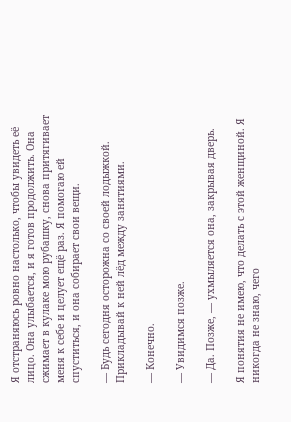Я отстраняюсь ровно настолько, чтобы увидеть её лицо. Она улыбается, и я готов продолжить. Она сжимает в кулаке мою рубашку, снова притягивает меня к себе и целует ещё раз. Я помогаю ей спуститься, и она собирает свои вещи.

— Будь сегодня осторожна со своей лодыжкой. Прикладывай к ней лёд между занятиями.

— Конечно.

— Увидимся позже.

— Да. Позже, — ухмыляется она, закрывая дверь.

Я понятия не имею, что делать с этой женщиной. Я никогда не знаю, чего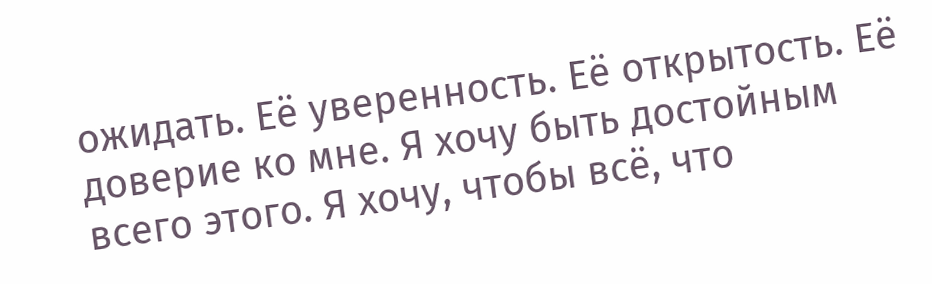ожидать. Её уверенность. Её открытость. Её доверие ко мне. Я хочу быть достойным всего этого. Я хочу, чтобы всё, что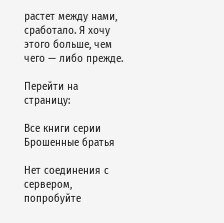растет между нами, сработало. Я хочу этого больше, чем чего — либо прежде.

Перейти на страницу:

Все книги серии Брошенные братья

Нет соединения с сервером, попробуйте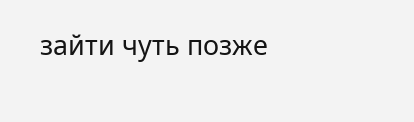зайти чуть позже